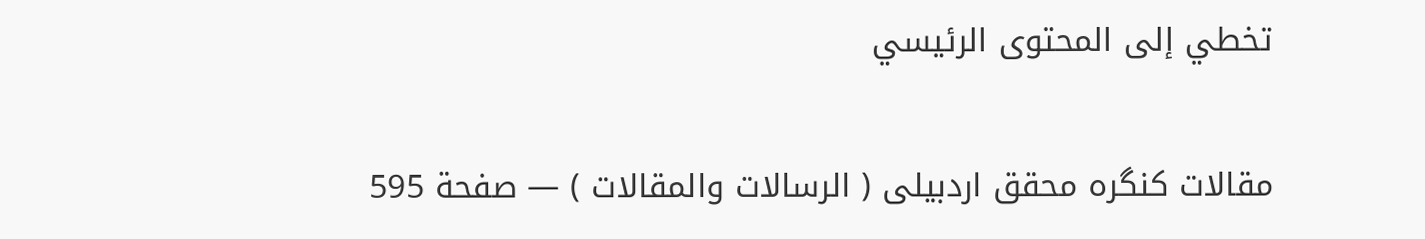تخطي إلى المحتوى الرئيسي

مقالات كنگره محقق اردبيلى ( الرسالات والمقالات ) — صفحة 595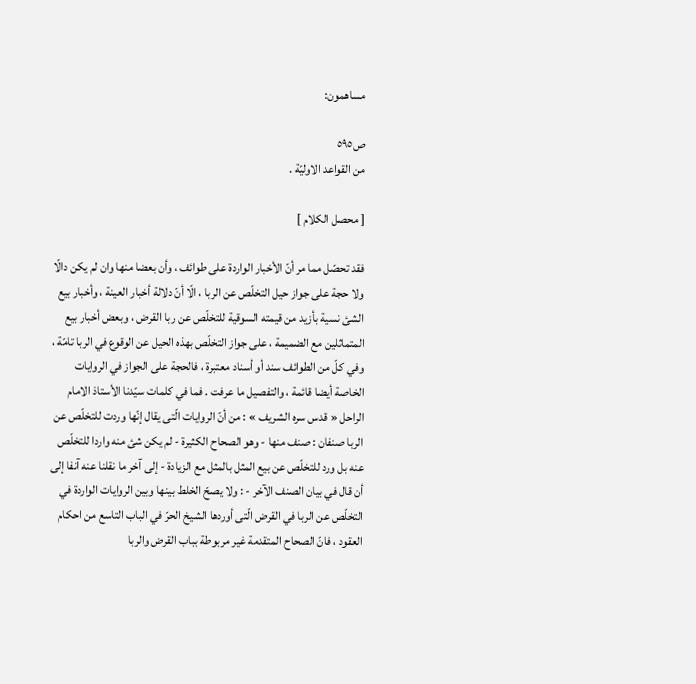مساهمون:

ص٥٩٥
من القواعد الاوليّة .

[ محصل الكلام ]

فقد تحصّل مما مر أنّ الأخبار الواردة على طوائف ، وأن بعضا منها وان لم يكن دالّا ولا حجة على جواز حيل التخلّص عن الربا ، الّا أنّ دلالة أخبار العينة ، وأخبار بيع الشئ نسية بأزيد من قيمته السوقية للتخلّص عن ربا القرض ، وبعض أخبار بيع المتماثلين مع الضميمة ، على جواز التخلّص بهذه الحيل عن الوقوع في الربا تامّة ، وفي كلّ من الطوائف سند أو أسناد معتبرة ، فالحجة على الجواز في الروايات الخاصة أيضا قائمة ، والتفصيل ما عرفت . فما في كلمات سيّدنا الأستاذ الامام الراحل « قدس سره الشريف » : من أنّ الروايات الّتى يقال إنّها وردت للتخلّص عن الربا صنفان : صنف منها - وهو الصحاح الكثيرة - لم يكن شئ منه واردا للتخلّص عنه بل ورد للتخلّص عن بيع المثل بالمثل مع الزيادة - إلى آخر ما نقلنا عنه آنفا إلى أن قال في بيان الصنف الآخر - : ولا يصحّ الخلط بينها وبين الروايات الواردة في التخلّص عن الربا في القرض الّتى أوردها الشيخ الحرّ في الباب التاسع من احكام العقود ، فانّ الصحاح المتقدمة غير مربوطة بباب القرض والربا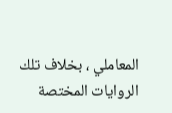المعاملي ، بخلاف تلك الروايات المختصة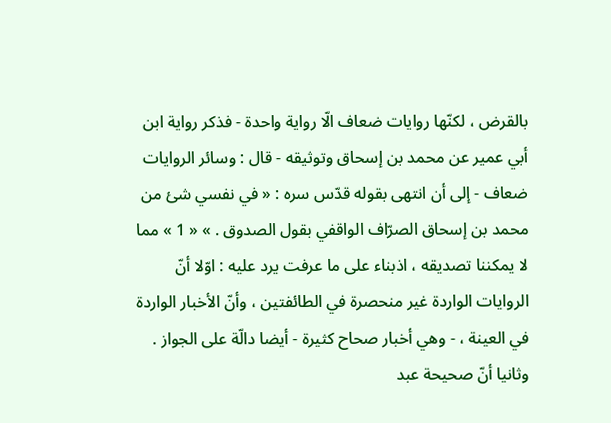بالقرض ، لكنّها روايات ضعاف الّا رواية واحدة - فذكر رواية ابن أبي عمير عن محمد بن إسحاق وتوثيقه - قال : وسائر الروايات ضعاف - إلى أن انتهى بقوله قدّس سره : « في نفسي شئ من محمد بن إسحاق الصرّاف الواقفي بقول الصدوق . » « 1 » مما لا يمكننا تصديقه ، اذبناء على ما عرفت يرد عليه : اوّلا أنّ الروايات الواردة غير منحصرة في الطائفتين ، وأنّ الأخبار الواردة في العينة ، - وهي أخبار صحاح كثيرة - أيضا دالّة على الجواز . وثانيا أنّ صحيحة عبد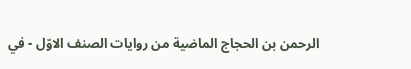الرحمن بن الحجاج الماضية من روايات الصنف الاوّل - في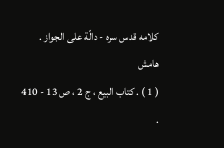كلامه قدس سره - دالّة على الجواز .
هامش
( 1 ) . كتاب البيع ، ج 2 ، ص 13 - 410 .